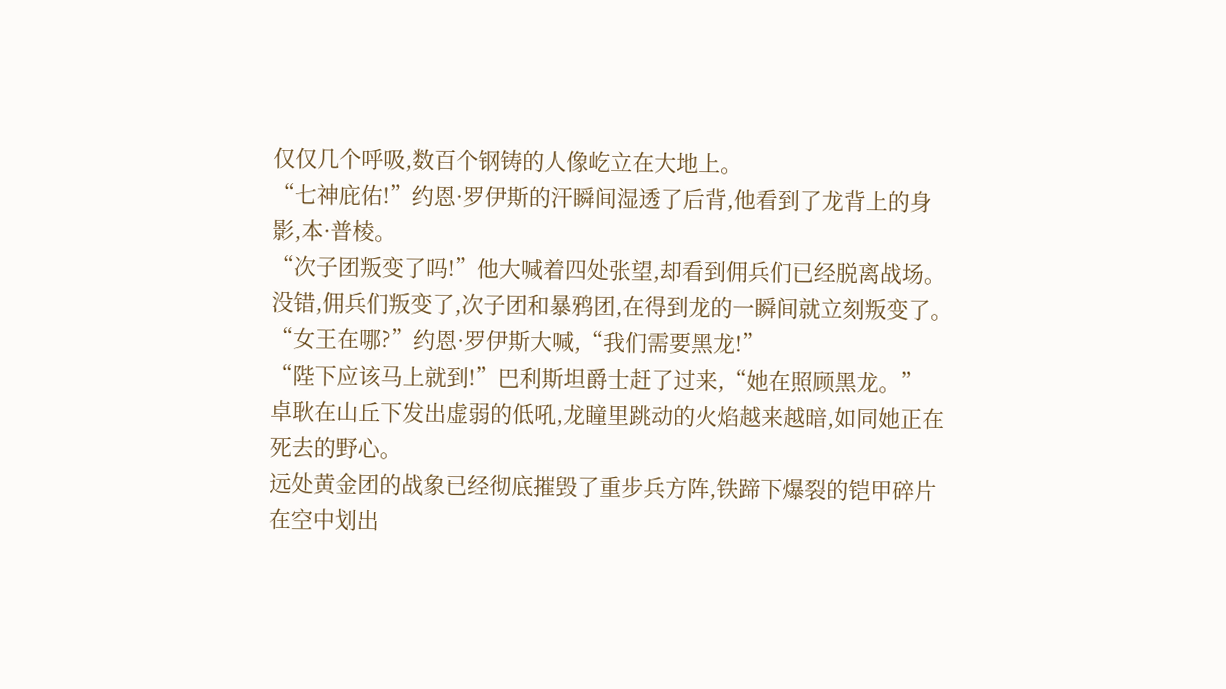仅仅几个呼吸,数百个钢铸的人像屹立在大地上。
“七神庇佑!”约恩·罗伊斯的汗瞬间湿透了后背,他看到了龙背上的身影,本·普棱。
“次子团叛变了吗!”他大喊着四处张望,却看到佣兵们已经脱离战场。没错,佣兵们叛变了,次子团和暴鸦团,在得到龙的一瞬间就立刻叛变了。
“女王在哪?”约恩·罗伊斯大喊,“我们需要黑龙!”
“陛下应该马上就到!”巴利斯坦爵士赶了过来,“她在照顾黑龙。”
卓耿在山丘下发出虚弱的低吼,龙瞳里跳动的火焰越来越暗,如同她正在死去的野心。
远处黄金团的战象已经彻底摧毁了重步兵方阵,铁蹄下爆裂的铠甲碎片在空中划出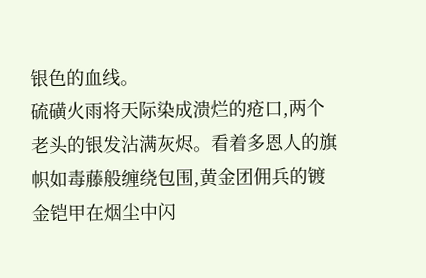银色的血线。
硫磺火雨将天际染成溃烂的疮口,两个老头的银发沾满灰烬。看着多恩人的旗帜如毒藤般缠绕包围,黄金团佣兵的镀金铠甲在烟尘中闪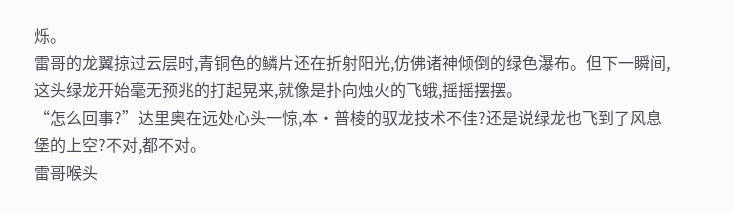烁。
雷哥的龙翼掠过云层时,青铜色的鳞片还在折射阳光,仿佛诸神倾倒的绿色瀑布。但下一瞬间,这头绿龙开始毫无预兆的打起晃来,就像是扑向烛火的飞蛾,摇摇摆摆。
“怎么回事?”达里奥在远处心头一惊,本·普棱的驭龙技术不佳?还是说绿龙也飞到了风息堡的上空?不对,都不对。
雷哥喉头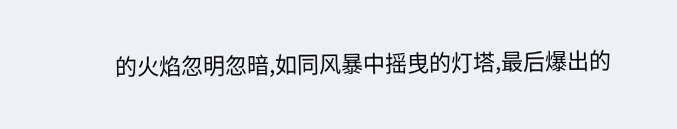的火焰忽明忽暗,如同风暴中摇曳的灯塔,最后爆出的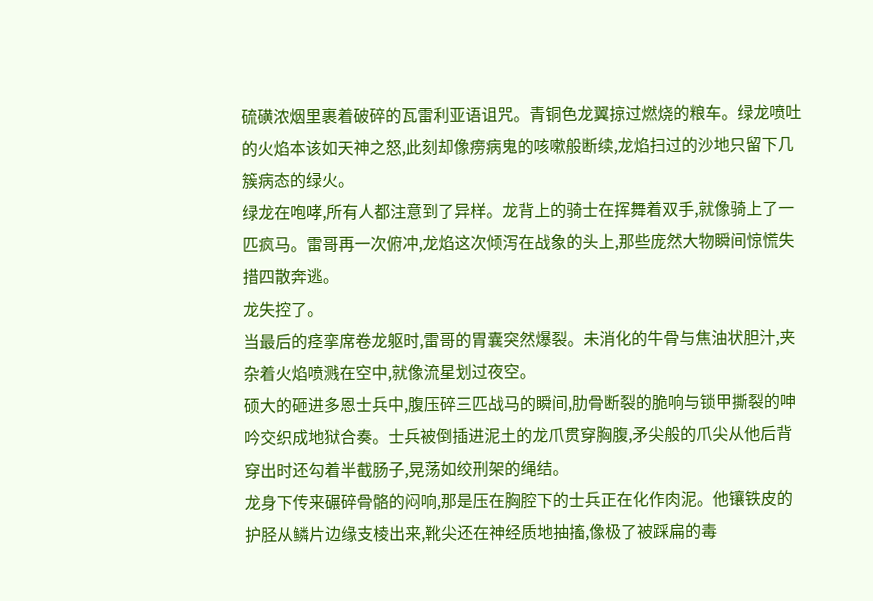硫磺浓烟里裹着破碎的瓦雷利亚语诅咒。青铜色龙翼掠过燃烧的粮车。绿龙喷吐的火焰本该如天神之怒,此刻却像痨病鬼的咳嗽般断续,龙焰扫过的沙地只留下几簇病态的绿火。
绿龙在咆哮,所有人都注意到了异样。龙背上的骑士在挥舞着双手,就像骑上了一匹疯马。雷哥再一次俯冲,龙焰这次倾泻在战象的头上,那些庞然大物瞬间惊慌失措四散奔逃。
龙失控了。
当最后的痉挛席卷龙躯时,雷哥的胃囊突然爆裂。未消化的牛骨与焦油状胆汁,夹杂着火焰喷溅在空中,就像流星划过夜空。
硕大的砸进多恩士兵中,腹压碎三匹战马的瞬间,肋骨断裂的脆响与锁甲撕裂的呻吟交织成地狱合奏。士兵被倒插进泥土的龙爪贯穿胸腹,矛尖般的爪尖从他后背穿出时还勾着半截肠子,晃荡如绞刑架的绳结。
龙身下传来碾碎骨骼的闷响,那是压在胸腔下的士兵正在化作肉泥。他镶铁皮的护胫从鳞片边缘支棱出来,靴尖还在神经质地抽搐,像极了被踩扁的毒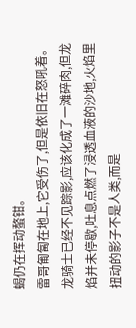蝎仍在挥动螯钳。
雷哥匍匐在地上,它受伤了,但是依旧在怒吼着。龙骑士已经不见踪影,应该化成了一滩碎肉,但龙焰并未停歇,吐息点燃了浸透血液的沙地,火焰里扭动的影子不是人类,而是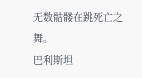无数骷髅在跳死亡之舞。
巴利斯坦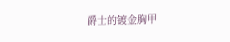爵士的镀金胸甲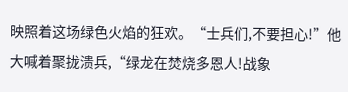映照着这场绿色火焰的狂欢。“士兵们,不要担心!”他大喊着聚拢溃兵,“绿龙在焚烧多恩人!战象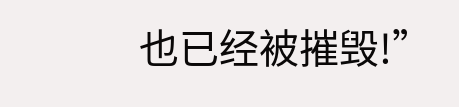也已经被摧毁!”